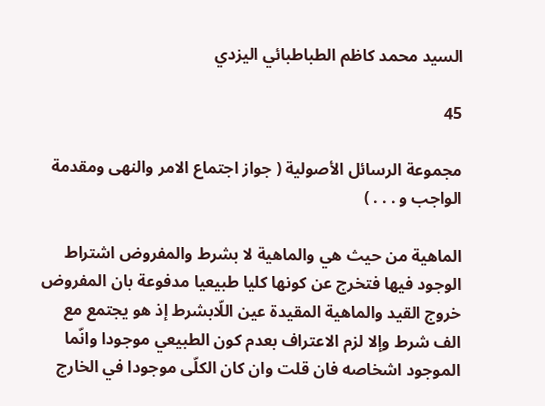السيد محمد كاظم الطباطبائي اليزدي

45

مجموعة الرسائل الأصولية ( جواز اجتماع الامر والنهى ومقدمة الواجب و . . . )

الماهية من حيث هي والماهية لا بشرط والمفروض اشتراط الوجود فيها فتخرج عن كونها كليا طبيعيا مدفوعة بان المفروض خروج القيد والماهية المقيدة عين اللّابشرط إذ هو يجتمع مع الف شرط وإلا لزم الاعتراف بعدم كون الطبيعي موجودا وانّما الموجود اشخاصه فان قلت وان كان الكلّى موجودا في الخارج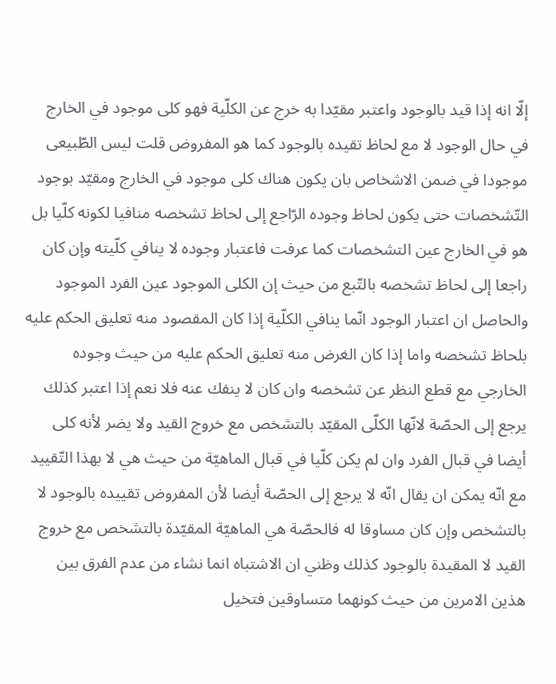إلّا انه إذا قيد بالوجود واعتبر مقيّدا به خرج عن الكلّية فهو كلى موجود في الخارج في حال الوجود لا مع لحاظ تقيده بالوجود كما هو المفروض قلت ليس الطّبيعى موجودا في ضمن الاشخاص بان يكون هناك كلى موجود في الخارج ومقيّد بوجود التّشخصات حتى يكون لحاظ وجوده الرّاجع إلى لحاظ تشخصه منافيا لكونه كلّيا بل هو في الخارج عين التشخصات كما عرفت فاعتبار وجوده لا ينافي كلّيته وإن كان راجعا إلى لحاظ تشخصه بالتّبع من حيث إن الكلى الموجود عين الفرد الموجود والحاصل ان اعتبار الوجود انّما ينافي الكلّية إذا كان المقصود منه تعليق الحكم عليه بلحاظ تشخصه واما إذا كان الغرض منه تعليق الحكم عليه من حيث وجوده الخارجي مع قطع النظر عن تشخصه وان كان لا ينفك عنه فلا نعم إذا اعتبر كذلك يرجع إلى الحصّة لانّها الكلّى المقيّد بالتشخص مع خروج القيد ولا يضر لأنه كلى أيضا في قبال الفرد وان لم يكن كلّيا في قبال الماهيّة من حيث هي لا بهذا التّقييد مع انّه يمكن ان يقال انّه لا يرجع إلى الحصّة أيضا لأن المفروض تقييده بالوجود لا بالتشخص وإن كان مساوقا له فالحصّة هي الماهيّة المقيّدة بالتشخص مع خروج القيد لا المقيدة بالوجود كذلك وظني ان الاشتباه انما نشاء من عدم الفرق بين هذين الامرين من حيث كونهما متساوقين فتخيل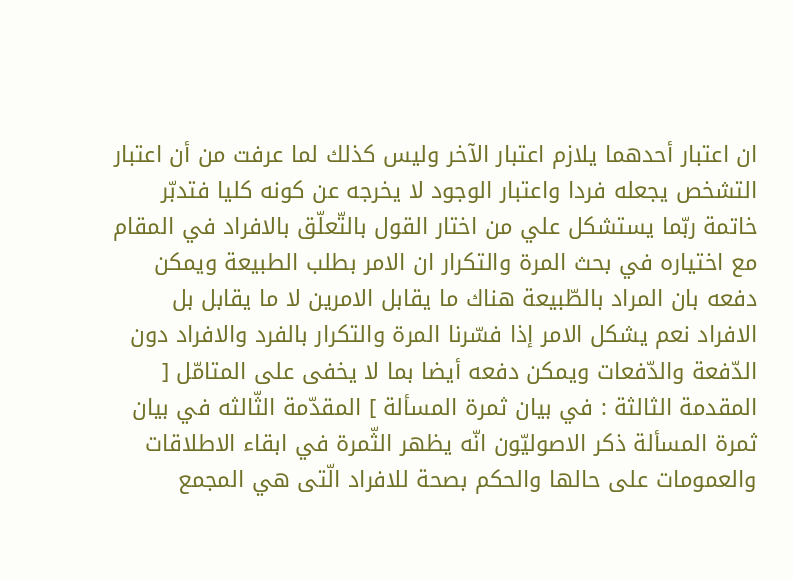ان اعتبار أحدهما يلازم اعتبار الآخر وليس كذلك لما عرفت من أن اعتبار التشخص يجعله فردا واعتبار الوجود لا يخرجه عن كونه كليا فتدبّر خاتمة ربّما يستشكل علي من اختار القول بالتّعلّق بالافراد في المقام مع اختياره في بحث المرة والتكرار ان الامر بطلب الطبيعة ويمكن دفعه بان المراد بالطّبيعة هناك ما يقابل الامرين لا ما يقابل بل الافراد نعم يشكل الامر إذا فسّرنا المرة والتكرار بالفرد والافراد دون الدّفعة والدّفعات ويمكن دفعه أيضا بما لا يخفى على المتامّل [ المقدمة الثالثة : في بيان ثمرة المسألة ] المقدّمة الثّالثه في بيان ثمرة المسألة ذكر الاصوليّون انّه يظهر الثّمرة في ابقاء الاطلاقات والعمومات على حالها والحكم بصحة للافراد الّتى هي المجمع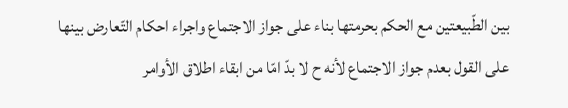بين الطّبيعتين مع الحكم بحرمتها بناء على جواز الاجتماع واجراء احكام التّعارض بينها على القول بعدم جواز الاجتماع لأنه ح لا بدّ امّا من ابقاء اطلاق الأوامر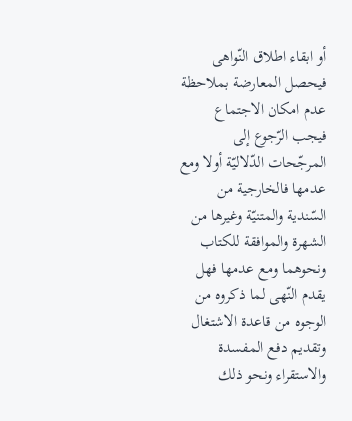أو ابقاء اطلاق النّواهى فيحصل المعارضة بملاحظة عدم امكان الاجتماع فيجب الرّجوع إلى المرجّحات الدّلاليّة أولا ومع عدمها فالخارجية من السّندية والمتنيّة وغيرها من الشهرة والموافقة للكتاب ونحوهما ومع عدمها فهل يقدم النّهى لما ذكروه من الوجوه من قاعدة الاشتغال وتقديم دفع المفسدة والاستقراء ونحو ذلك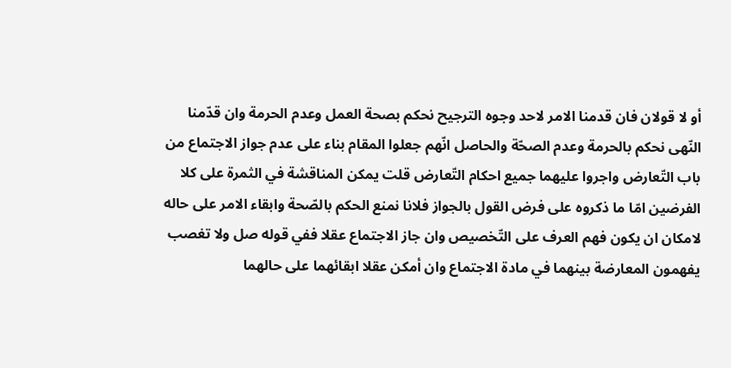أو لا قولان فان قدمنا الامر لاحد وجوه الترجيح نحكم بصحة العمل وعدم الحرمة وان قدّمنا النّهى نحكم بالحرمة وعدم الصحّة والحاصل انّهم جعلوا المقام بناء على عدم جواز الاجتماع من باب التّعارض واجروا عليهما جميع احكام التّعارض قلت يمكن المناقشة في الثمرة على كلا الفرضين امّا ما ذكروه على فرض القول بالجواز فلانا نمنع الحكم بالصّحة وابقاء الامر على حاله لامكان ان يكون فهم العرف على التّخصيص وان جاز الاجتماع عقلا ففي قوله صل ولا تغصب يفهمون المعارضة بينهما في مادة الاجتماع وان أمكن عقلا ابقائهما على حالهما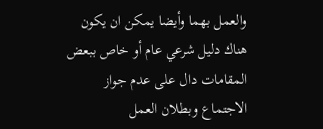والعمل بهما وأيضا يمكن ان يكون هناك دليل شرعي عام أو خاص ببعض المقامات دال على عدم جواز الاجتماع وبطلان العمل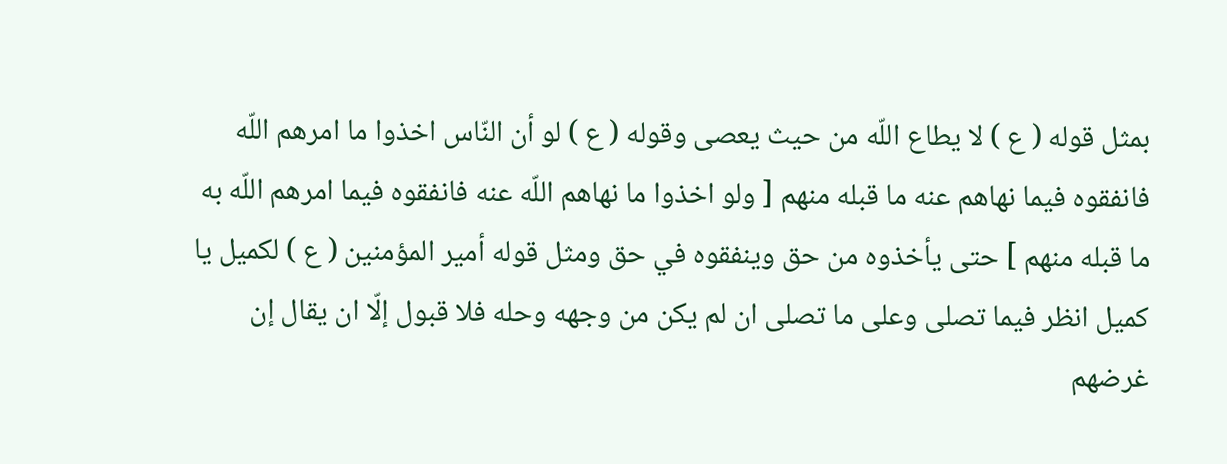بمثل قوله ( ع ) لا يطاع اللّه من حيث يعصى وقوله ( ع ) لو أن النّاس اخذوا ما امرهم اللّه فانفقوه فيما نهاهم عنه ما قبله منهم [ ولو اخذوا ما نهاهم اللّه عنه فانفقوه فيما امرهم اللّه به ما قبله منهم ] حتى يأخذوه من حق وينفقوه في حق ومثل قوله أمير المؤمنين ( ع ) لكميل يا كميل انظر فيما تصلى وعلى ما تصلى ان لم يكن من وجهه وحله فلا قبول إلّا ان يقال إن غرضهم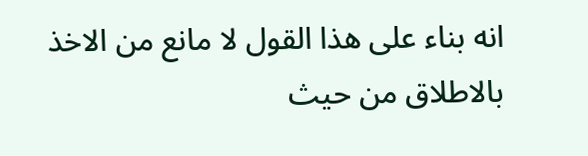انه بناء على هذا القول لا مانع من الاخذ بالاطلاق من حيث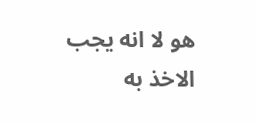هو لا انه يجب الاخذ به